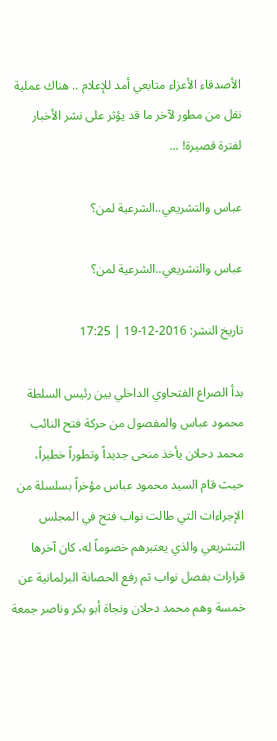الأصدقاء الأعزاء متابعي أمد للإعلام .. هناك عملية نقل من مطور لآخر ما قد يؤثر على نشر الأخبار لفترة قصيرة! ...

عباس والتشريعي..الشرعية لمن؟

عباس والتشريعي..الشرعية لمن؟

تاريخ النشر: 2016-12-19 | 17:25

بدأ الصراع الفتحاوي الداخلي بين رئيس السلطة محمود عباس والمفصول من حركة فتح النائب محمد دحلان يأخذ منحى جديداً وتطوراً خطيراً، حيث قام السيد محمود عباس مؤخراً بسلسلة من الإجراءات التي طالت نواب فتح في المجلس التشريعي والذي يعتبرهم خصوماً له، كان آخرها قرارات بفصل نواب ثم رفع الحصانة البرلمانية عن خمسة وهم محمد دحلان ونجاة أبو بكر وناصر جمعة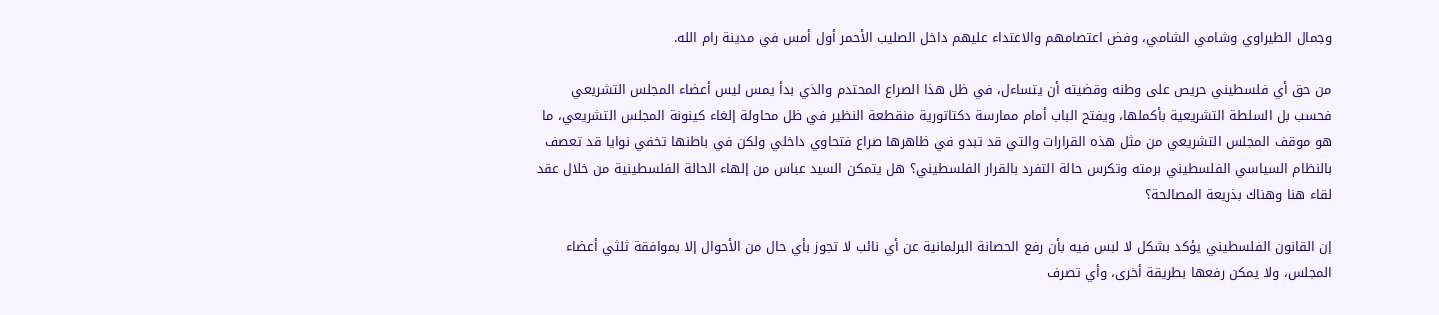وجمال الطيراوي وشامي الشامي، وفض اعتصامهم والاعتداء عليهم داخل الصليب الأحمر أول أمس في مدينة رام الله.

من حق أي فلسطيني حريص على وطنه وقضيته أن يتساءل، في ظل هذا الصراع المحتدم والذي بدأ يمس ليس أعضاء المجلس التشريعي فحسب بل السلطة التشريعية بأكملها، ويفتح الباب أمام ممارسة دكتاتورية منقطعة النظير في ظل محاولة إلغاء كينونة المجلس التشريعي، ما هو موقف المجلس التشريعي من مثل هذه القرارات والتي قد تبدو في ظاهرها صراع فتحاوي داخلي ولكن في باطنها تخفي نوايا قد تعصف بالنظام السياسي الفلسطيني برمته وتكرس حالة التفرد بالقرار الفلسطيني؟ هل يتمكن السيد عباس من إلهاء الحالة الفلسطينية من خلال عقد لقاء هنا وهناك بذريعة المصالحة؟

إن القانون الفلسطيني يؤكد بشكل لا لبس فيه بأن رفع الحصانة البرلمانية عن أي نائب لا تجوز بأي حال من الأحوال إلا بموافقة ثلثي أعضاء المجلس، ولا يمكن رفعها بطريقة أخرى، وأي تصرف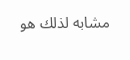مشابه لذلك هو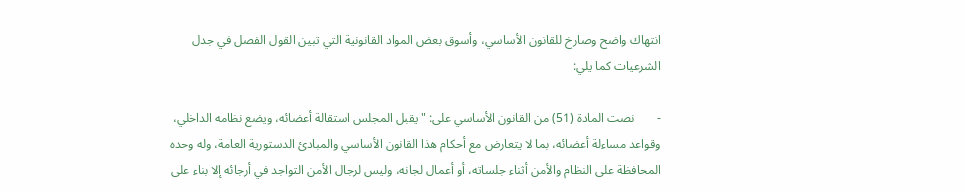انتهاك واضح وصارخ للقانون الأساسي، وأسوق بعض المواد القانونية التي تبين القول الفصل في جدل الشرعيات كما يلي:

-       نصت المادة (51) من القانون الأساسي على: "يقبل المجلس استقالة أعضائه، ويضع نظامه الداخلي، وقواعد مساءلة أعضائه، بما لا يتعارض مع أحكام هذا القانون الأساسي والمبادئ الدستورية العامة، وله وحده المحافظة على النظام والأمن أثناء جلساته، أو أعمال لجانه، وليس لرجال الأمن التواجد في أرجائه إلا بناء على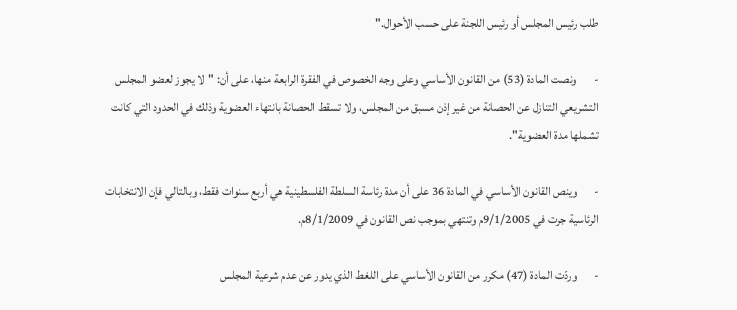طلب رئيس المجلس أو رئيس اللجنة على حسب الأحوال."

-       ونصت المادة (53) من القانون الأساسي وعلى وجه الخصوص في الفقرة الرابعة منها، على أن: "لا يجوز لعضو المجلس التشريعي التنازل عن الحصانة من غير إذن مسبق من المجلس، ولا تسقط الحصانة بانتهاء العضوية وذلك في الحدود التي كانت تشملها مدة العضوية".

-       وينص القانون الأساسي في المادة 36 على أن مدة رئاسة السلطة الفلسطينية هي أربع سنوات فقط، وبالتالي فإن الانتخابات الرئاسية جرت في 9/1/2005م وتنتهي بموجب نص القانون في 8/1/2009م.

-       وردّت المادة (47) مكرر من القانون الأساسي على اللغط الذي يدور عن عدم شرعية المجلس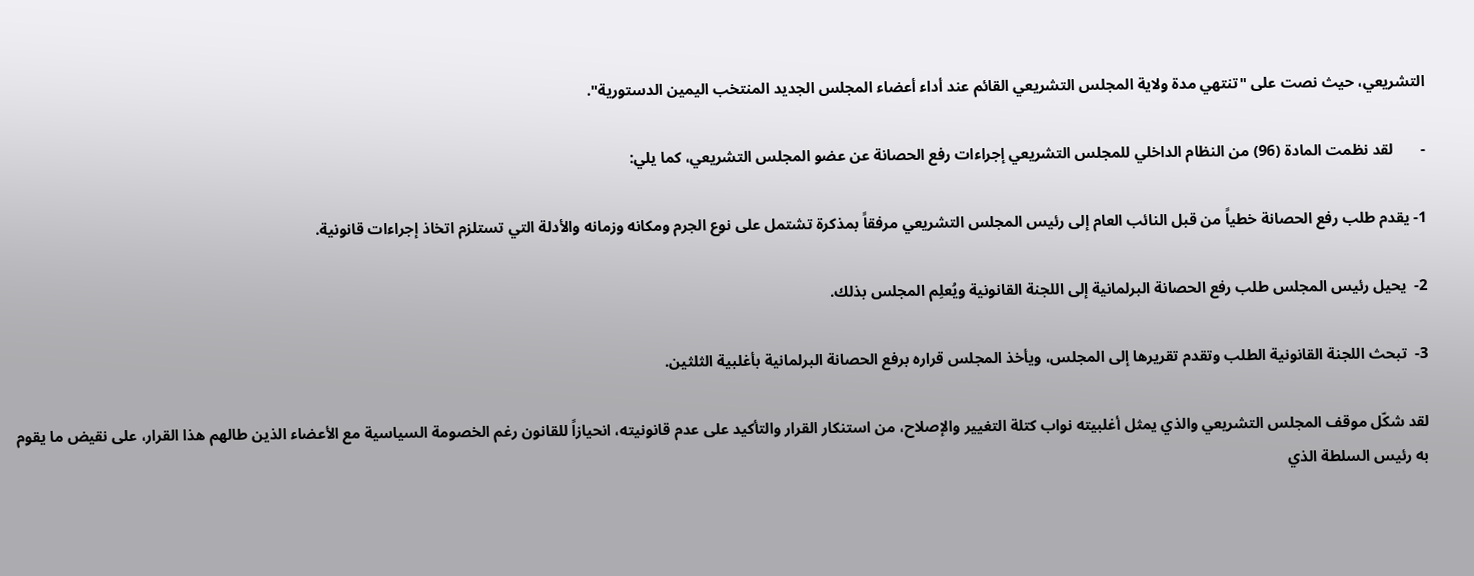التشريعي، حيث نصت على "تنتهي مدة ولاية المجلس التشريعي القائم عند أداء أعضاء المجلس الجديد المنتخب اليمين الدستورية".

-       لقد نظمت المادة (96) من النظام الداخلي للمجلس التشريعي إجراءات رفع الحصانة عن عضو المجلس التشريعي، كما يلي:

1- يقدم طلب رفع الحصانة خطياً من قبل النائب العام إلى رئيس المجلس التشريعي مرفقاً بمذكرة تشتمل على نوع الجرم ومكانه وزمانه والأدلة التي تستلزم اتخاذ إجراءات قانونية.

2-  يحيل رئيس المجلس طلب رفع الحصانة البرلمانية إلى اللجنة القانونية ويُعلِم المجلس بذلك.

3-  تبحث اللجنة القانونية الطلب وتقدم تقريرها إلى المجلس، ويأخذ المجلس قراره برفع الحصانة البرلمانية بأغلبية الثلثين.

لقد شكّل موقف المجلس التشريعي والذي يمثل أغلبيته نواب كتلة التغيير والإصلاح، من استنكار القرار والتأكيد على عدم قانونيته، انحيازاً للقانون رغم الخصومة السياسية مع الأعضاء الذين طالهم هذا القرار، على نقيض ما يقوم به رئيس السلطة الذي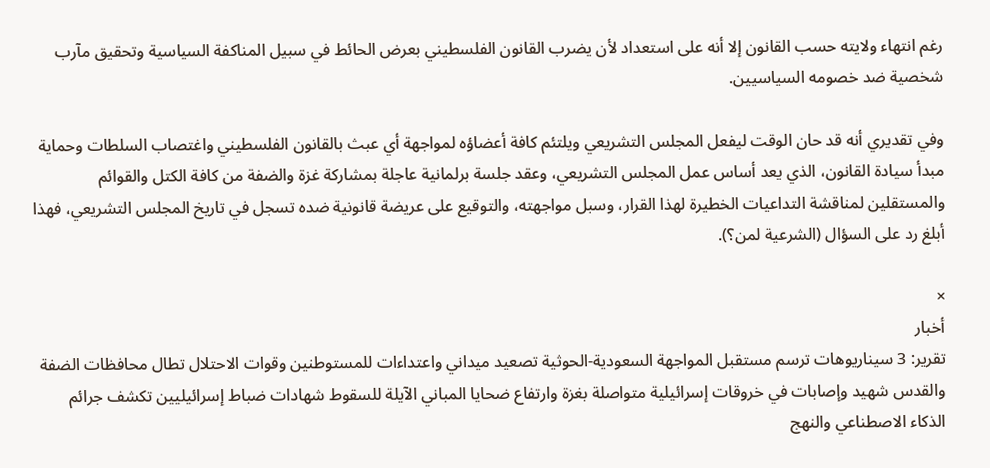رغم انتهاء ولايته حسب القانون إلا أنه على استعداد لأن يضرب القانون الفلسطيني بعرض الحائط في سبيل المناكفة السياسية وتحقيق مآرب شخصية ضد خصومه السياسيين.

وفي تقديري أنه قد حان الوقت ليفعل المجلس التشريعي ويلتئم كافة أعضاؤه لمواجهة أي عبث بالقانون الفلسطيني واغتصاب السلطات وحماية مبدأ سيادة القانون، الذي يعد أساس عمل المجلس التشريعي، وعقد جلسة برلمانية عاجلة بمشاركة غزة والضفة من كافة الكتل والقوائم والمستقلين لمناقشة التداعيات الخطيرة لهذا القرار، وسبل مواجهته، والتوقيع على عريضة قانونية ضده تسجل في تاريخ المجلس التشريعي، فهذا أبلغ رد على السؤال (الشرعية لمن؟).

×
أخبار
تقرير: 3 سيناريوهات ترسم مستقبل المواجهة السعودية-الحوثية تصعيد ميداني واعتداءات للمستوطنين وقوات الاحتلال تطال محافظات الضفة والقدس شهيد وإصابات في خروقات إسرائيلية متواصلة بغزة وارتفاع ضحايا المباني الآيلة للسقوط شهادات ضباط إسرائيليين تكشف جرائم الذكاء الاصطناعي والنهج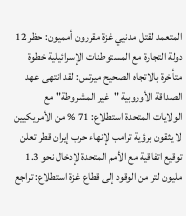المتعمد لقتل مدنيي غزة مقررون أمميون: حظر 12 دولة التجارة مع المستوطنات الإسرائيلية خطوة متأخرة بالاتجاه الصحيح ميرتس: لقد انتهى عهد الصداقة الأوروبية "غير المشروطة" مع الولايات المتحدة استطلاع: 71 % من الأمريكيين لا يثقون برؤية ترامب لإنهاء حرب إيران قطر تعلن توقيع اتفاقية مع الأمم المتحدة لإدخال نحو 1.3 مليون لتر من الوقود إلى قطاع غزة استطلاع: تراجع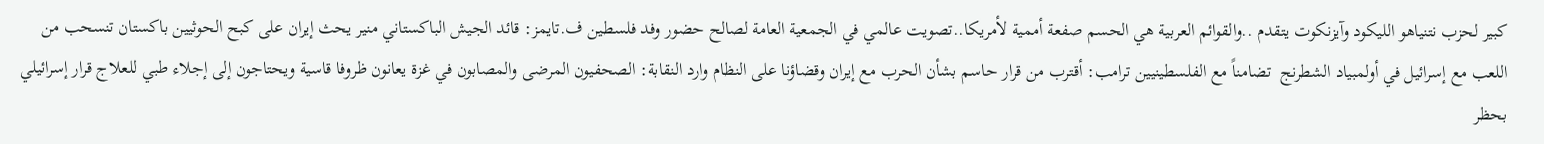كبير لحزب نتنياهو الليكود وآيزنكوت يتقدم ..والقوائم العربية هي الحسم صفعة أممية لأمريكا..تصويت عالمي في الجمعية العامة لصالح حضور وفد فلسطين ف.تايمز: قائد الجيش الباكستاني منير يحث إيران على كبح الحوثيين باكستان تنسحب من اللعب مع إسرائيل في أولمبياد الشطرنج  تضامناً مع الفلسطينيين ترامب: أقترب من قرار حاسم بشأن الحرب مع إيران وقضاؤنا على النظام وارد النقابة: الصحفيون المرضى والمصابون في غزة يعانون ظروفا قاسية ويحتاجون إلى إجلاء طبي للعلاج قرار إسرائيلي بحظر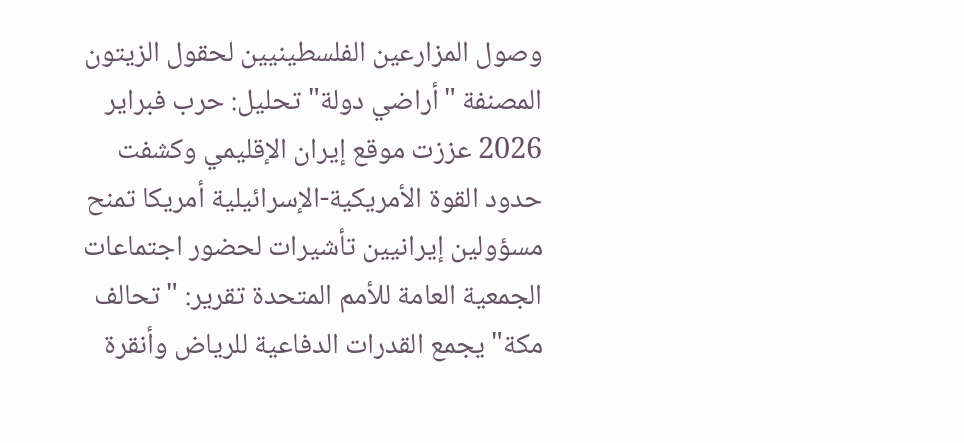وصول المزارعين الفلسطينيين لحقول الزيتون المصنفة "أراضي دولة" تحليل: حرب فبراير 2026 عززت موقع إيران الإقليمي وكشفت حدود القوة الأمريكية-الإسرائيلية أمريكا تمنح مسؤولين إيرانيين تأشيرات لحضور اجتماعات الجمعية العامة للأمم المتحدة تقرير: "تحالف مكة" يجمع القدرات الدفاعية للرياض وأنقرة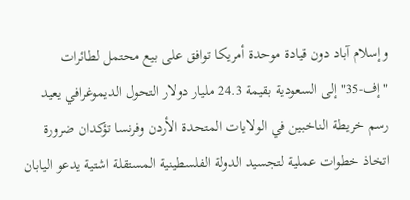وإسلام آباد دون قيادة موحدة أمريكا توافق على بيع محتمل لطائرات "إف-35" إلى السعودية بقيمة 24.3 مليار دولار التحول الديموغرافي يعيد رسم خريطة الناخبين في الولايات المتحدة الأردن وفرنسا تؤكدان ضرورة اتخاذ خطوات عملية لتجسيد الدولة الفلسطينية المستقلة اشتية يدعو اليابان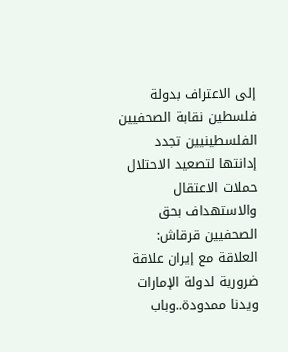إلى الاعتراف بدولة فلسطين نقابة الصحفيين الفلسطينيين تجدد إدانتها لتصعيد الاحتلال حملات الاعتقال والاستهداف بحق الصحفيين قرقاش: العلاقة مع إيران علاقة ضرورية لدولة الإمارات ويدنا ممدودة..وباب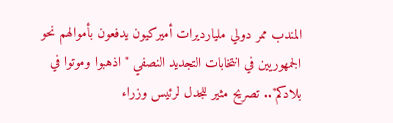المندب ممر دولي مليارديرات أميركيون يدفعون بأموالهم نحو الجمهوريين في انتخابات التجديد النصفي "اذهبوا وموتوا في بلادكم".. تصريح مثير للجدل لرئيس وزراء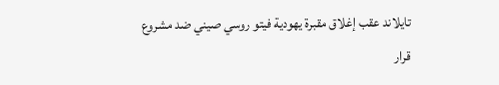تايلاند عقب إغلاق مقبرة يهودية فيتو روسي صيني ضد مشروع قرار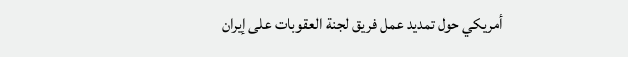أمريكي حول تمديد عمل فريق لجنة العقوبات على إيران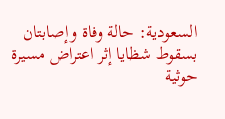السعودية: حالة وفاة وإصابتان بسقوط شظايا إثر اعتراض مسيرة حوثية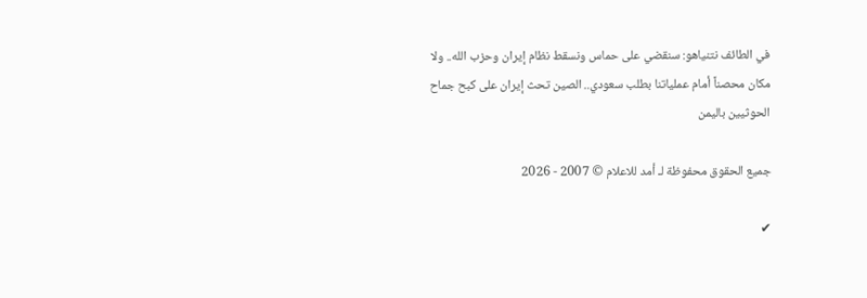في الطائف نتنياهو: سنقضي على حماس ونسقط نظام إيران وحزب الله.. ولا مكان محصناً أمام عملياتنا بطلب سعودي.. الصين تحث إيران على كبح جماح الحوثيين باليمن

جميع الحقوق محفوظة لـ أمد للاعلام © 2007 - 2026

✔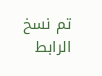تم نسخ الرابط